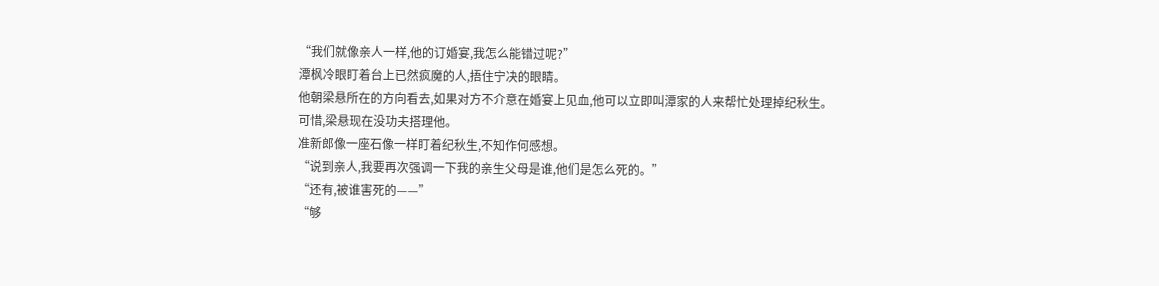“我们就像亲人一样,他的订婚宴,我怎么能错过呢?”
潭枫冷眼盯着台上已然疯魔的人,捂住宁决的眼睛。
他朝梁悬所在的方向看去,如果对方不介意在婚宴上见血,他可以立即叫潭家的人来帮忙处理掉纪秋生。
可惜,梁悬现在没功夫搭理他。
准新郎像一座石像一样盯着纪秋生,不知作何感想。
“说到亲人,我要再次强调一下我的亲生父母是谁,他们是怎么死的。”
“还有,被谁害死的——”
“够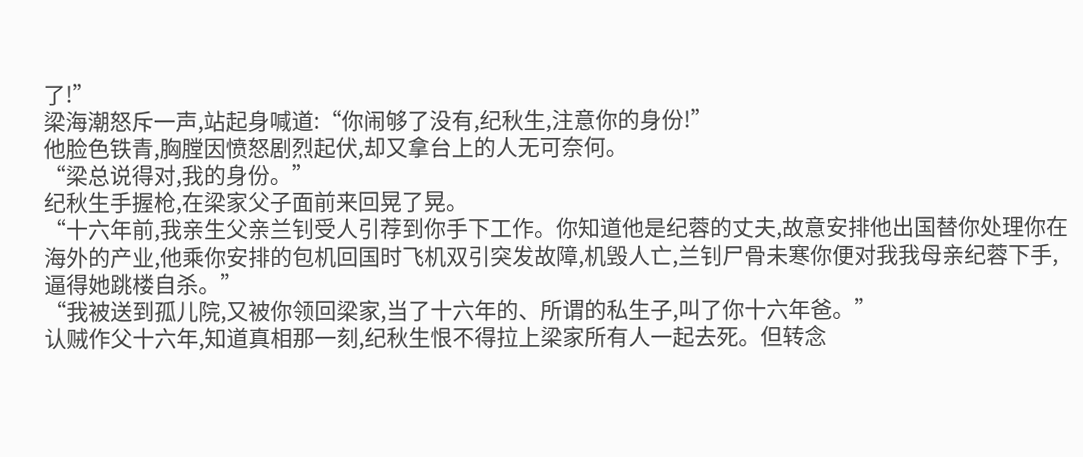了!”
梁海潮怒斥一声,站起身喊道:“你闹够了没有,纪秋生,注意你的身份!”
他脸色铁青,胸膛因愤怒剧烈起伏,却又拿台上的人无可奈何。
“梁总说得对,我的身份。”
纪秋生手握枪,在梁家父子面前来回晃了晃。
“十六年前,我亲生父亲兰钊受人引荐到你手下工作。你知道他是纪蓉的丈夫,故意安排他出国替你处理你在海外的产业,他乘你安排的包机回国时飞机双引突发故障,机毁人亡,兰钊尸骨未寒你便对我我母亲纪蓉下手,逼得她跳楼自杀。”
“我被送到孤儿院,又被你领回梁家,当了十六年的、所谓的私生子,叫了你十六年爸。”
认贼作父十六年,知道真相那一刻,纪秋生恨不得拉上梁家所有人一起去死。但转念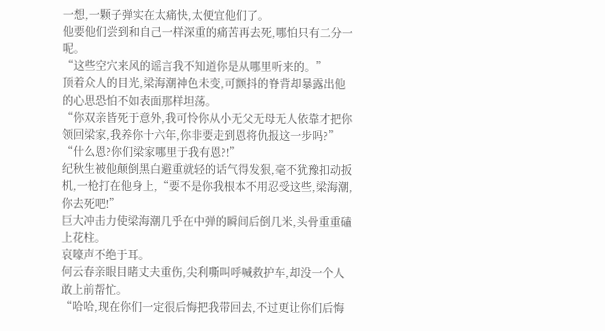一想,一颗子弹实在太痛快,太便宜他们了。
他要他们尝到和自己一样深重的痛苦再去死,哪怕只有二分一呢。
“这些空穴来风的谣言我不知道你是从哪里听来的。”
顶着众人的目光,梁海潮神色未变,可颤抖的脊背却暴露出他的心思恐怕不如表面那样坦荡。
“你双亲皆死于意外,我可怜你从小无父无母无人依靠才把你领回梁家,我养你十六年,你非要走到恩将仇报这一步吗?”
“什么恩?你们梁家哪里于我有恩?!”
纪秋生被他颠倒黑白避重就轻的话气得发狠,毫不犹豫扣动扳机,一枪打在他身上,“要不是你我根本不用忍受这些,梁海潮,你去死吧!”
巨大冲击力使梁海潮几乎在中弹的瞬间后倒几米,头骨重重磕上花柱。
哀嚎声不绝于耳。
何云春亲眼目睹丈夫重伤,尖利嘶叫呼喊救护车,却没一个人敢上前帮忙。
“哈哈,现在你们一定很后悔把我带回去,不过更让你们后悔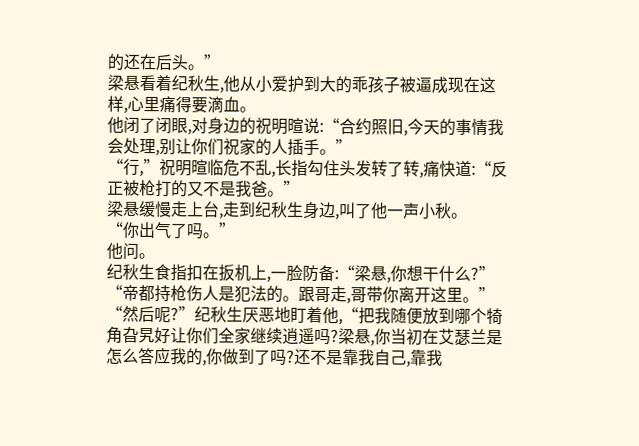的还在后头。”
梁悬看着纪秋生,他从小爱护到大的乖孩子被逼成现在这样,心里痛得要滴血。
他闭了闭眼,对身边的祝明暄说:“合约照旧,今天的事情我会处理,别让你们祝家的人插手。”
“行,”祝明暄临危不乱,长指勾住头发转了转,痛快道:“反正被枪打的又不是我爸。”
梁悬缓慢走上台,走到纪秋生身边,叫了他一声小秋。
“你出气了吗。”
他问。
纪秋生食指扣在扳机上,一脸防备:“梁悬,你想干什么?”
“帝都持枪伤人是犯法的。跟哥走,哥带你离开这里。”
“然后呢?”纪秋生厌恶地盯着他,“把我随便放到哪个犄角旮旯好让你们全家继续逍遥吗?梁悬,你当初在艾瑟兰是怎么答应我的,你做到了吗?还不是靠我自己,靠我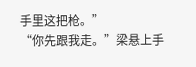手里这把枪。”
“你先跟我走。”梁悬上手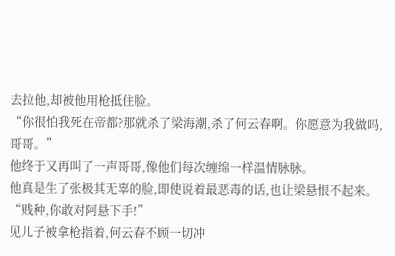去拉他,却被他用枪抵住脸。
“你很怕我死在帝都?那就杀了梁海潮,杀了何云春啊。你愿意为我做吗,哥哥。”
他终于又再叫了一声哥哥,像他们每次缠绵一样温情脉脉。
他真是生了张极其无辜的脸,即使说着最恶毒的话,也让梁悬恨不起来。
“贱种,你敢对阿悬下手!”
见儿子被拿枪指着,何云春不顾一切冲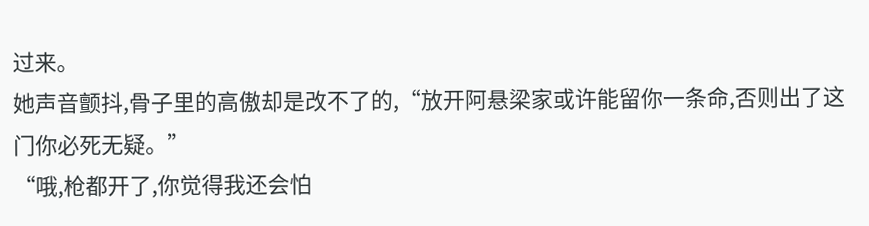过来。
她声音颤抖,骨子里的高傲却是改不了的,“放开阿悬梁家或许能留你一条命,否则出了这门你必死无疑。”
“哦,枪都开了,你觉得我还会怕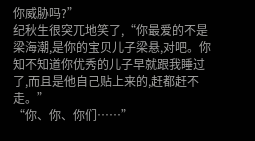你威胁吗?”
纪秋生很突兀地笑了,“你最爱的不是梁海潮,是你的宝贝儿子梁悬,对吧。你知不知道你优秀的儿子早就跟我睡过了,而且是他自己贴上来的,赶都赶不走。”
“你、你、你们……”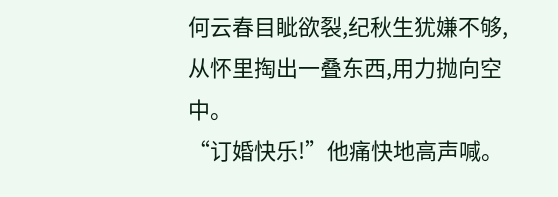何云春目眦欲裂,纪秋生犹嫌不够,从怀里掏出一叠东西,用力抛向空中。
“订婚快乐!”他痛快地高声喊。